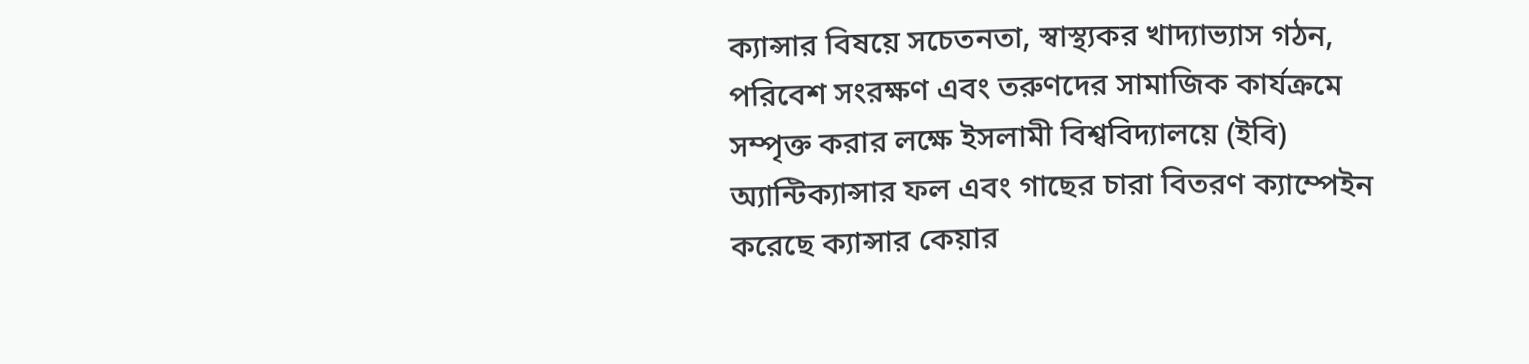ক্যান্সার বিষয়ে সচেতনতা, স্বাস্থ্যকর খাদ্যাভ্যাস গঠন, পরিবেশ সংরক্ষণ এবং তরুণদের সামাজিক কার্যক্রমে সম্পৃক্ত করার লক্ষে ইসলামী বিশ্ববিদ্যালয়ে (ইবি) অ্যান্টিক্যান্সার ফল এবং গাছের চারা বিতরণ ক্যাম্পেইন করেছে ক্যান্সার কেয়ার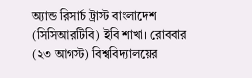অ্যান্ড রিসার্চ ট্রাস্ট বাংলাদেশ (সিসিআরটিবি) ইবি শাখা। রোববার (২৩ আগস্ট) বিশ্ববিদ্যালয়ের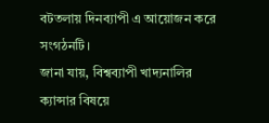বটতলায় দিনব্যাপী এ আয়োজন করে সংগঠনটি।
জানা যায়, বিশ্বব্যাপী খাদ্যনালির ক্যান্সার বিষয়ে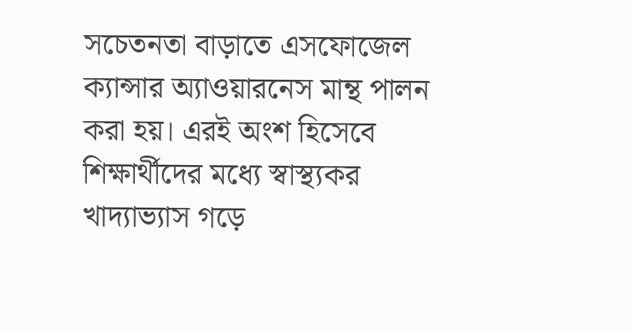সচেতনতা বাড়াতে এসফোজেল ক্যান্সার অ্যাওয়ারনেস মান্থ পালন করা হয়। এরই অংশ হিসেবে শিক্ষার্থীদের মধ্যে স্বাস্থ্যকর খাদ্যাভ্যাস গড়ে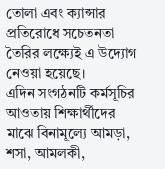তোলা এবং ক্যান্সার প্রতিরোধে সচেতনতা তৈরির লক্ষ্যেই এ উদ্যোগ নেওয়া হয়েছে।
এদিন সংগঠনটি কর্মসূচির আওতায় শিক্ষার্থীদের মাঝে বিনামূল্যে আমড়া, শসা, আমলকী,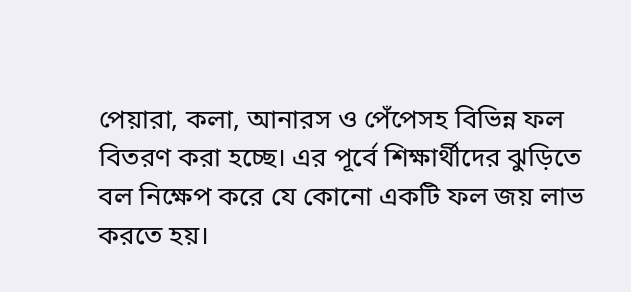পেয়ারা, কলা, আনারস ও পেঁপেসহ বিভিন্ন ফল বিতরণ করা হচ্ছে। এর পূর্বে শিক্ষার্থীদের ঝুড়িতে বল নিক্ষেপ করে যে কোনো একটি ফল জয় লাভ করতে হয়।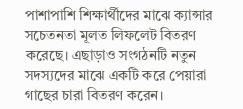পাশাপাশি শিক্ষার্থীদের মাঝে ক্যান্সার সচেতনতা মূলত লিফলেট বিতরণ করেছে। এছাড়াও সংগঠনটি নতুন সদস্যদের মাঝে একটি করে পেয়ারা গাছের চারা বিতরণ করেন।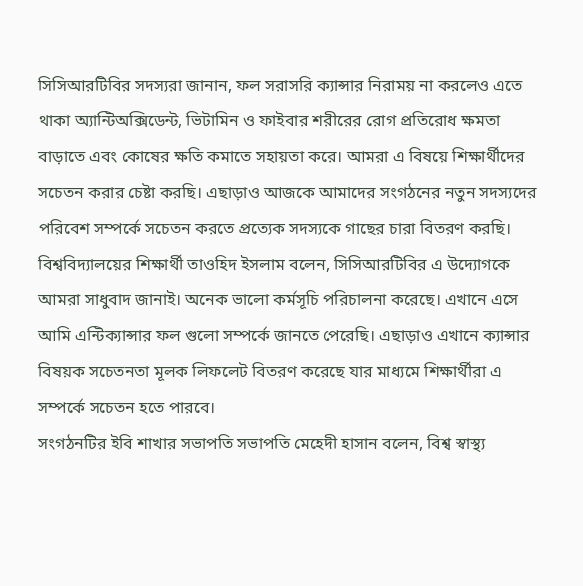সিসিআরটিবির সদস্যরা জানান, ফল সরাসরি ক্যান্সার নিরাময় না করলেও এতে থাকা অ্যান্টিঅক্সিডেন্ট, ভিটামিন ও ফাইবার শরীরের রোগ প্রতিরোধ ক্ষমতা বাড়াতে এবং কোষের ক্ষতি কমাতে সহায়তা করে। আমরা এ বিষয়ে শিক্ষার্থীদের সচেতন করার চেষ্টা করছি। এছাড়াও আজকে আমাদের সংগঠনের নতুন সদস্যদের পরিবেশ সম্পর্কে সচেতন করতে প্রত্যেক সদস্যকে গাছের চারা বিতরণ করছি।
বিশ্ববিদ্যালয়ের শিক্ষার্থী তাওহিদ ইসলাম বলেন, সিসিআরটিবির এ উদ্যোগকে আমরা সাধুবাদ জানাই। অনেক ভালো কর্মসূচি পরিচালনা করেছে। এখানে এসে আমি এন্টিক্যান্সার ফল গুলো সম্পর্কে জানতে পেরেছি। এছাড়াও এখানে ক্যান্সার বিষয়ক সচেতনতা মূলক লিফলেট বিতরণ করেছে যার মাধ্যমে শিক্ষার্থীরা এ সম্পর্কে সচেতন হতে পারবে।
সংগঠনটির ইবি শাখার সভাপতি সভাপতি মেহেদী হাসান বলেন, বিশ্ব স্বাস্থ্য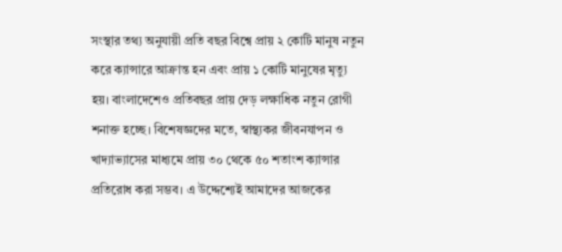সংস্থার তথ্য অনুযায়ী প্রতি বছর বিশ্বে প্রায় ২ কোটি মানুষ নতুন করে ক্যান্সারে আক্রান্ত হন এবং প্রায় ১ কোটি মানুষের মৃত্যু হয়। বাংলাদেশেও প্রতিবছর প্রায় দেড় লক্ষাধিক নতুন রোগী শনাক্ত হচ্ছে। বিশেষজ্ঞদের মতে, স্বাস্থ্যকর জীবনযাপন ও খাদ্যাভ্যাসের মাধ্যমে প্রায় ৩০ থেকে ৫০ শতাংশ ক্যান্সার প্রতিরোধ করা সম্ভব। এ উদ্দেশ্যেই আমাদের আজকের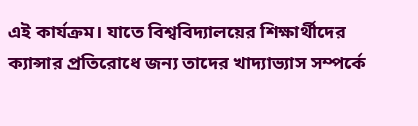এই কার্যক্রম। যাতে বিশ্ববিদ্যালয়ের শিক্ষার্থীদের ক্যান্সার প্রতিরোধে জন্য তাদের খাদ্যাভ্যাস সম্পর্কে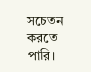সচেতন করতে পারি।